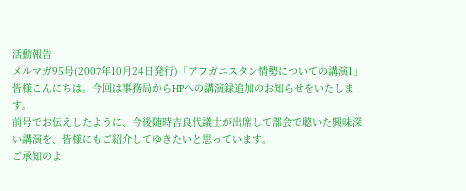活動報告
メルマガ95号(2007年10月24日発行)「アフガニスタン情勢についての講演1」
皆様こんにちは。今回は事務局からHPへの講演録追加のお知らせをいたします。
前号でお伝えしたように、今後随時吉良代議士が出席して部会で聴いた興味深い講演を、皆様にもご紹介してゆきたいと思っています。
ご承知のよ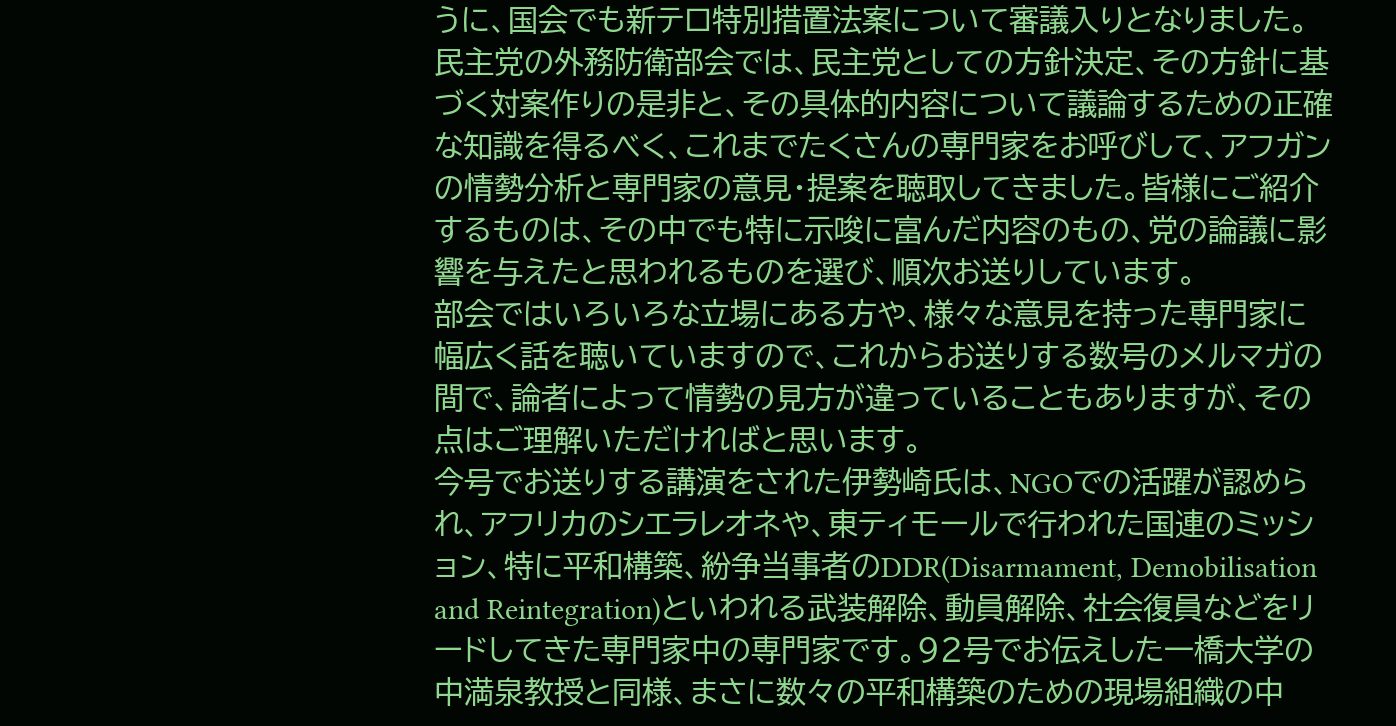うに、国会でも新テロ特別措置法案について審議入りとなりました。民主党の外務防衛部会では、民主党としての方針決定、その方針に基づく対案作りの是非と、その具体的内容について議論するための正確な知識を得るべく、これまでたくさんの専門家をお呼びして、アフガンの情勢分析と専門家の意見・提案を聴取してきました。皆様にご紹介するものは、その中でも特に示唆に富んだ内容のもの、党の論議に影響を与えたと思われるものを選び、順次お送りしています。
部会ではいろいろな立場にある方や、様々な意見を持った専門家に幅広く話を聴いていますので、これからお送りする数号のメルマガの間で、論者によって情勢の見方が違っていることもありますが、その点はご理解いただければと思います。
今号でお送りする講演をされた伊勢崎氏は、NGOでの活躍が認められ、アフリカのシエラレオネや、東ティモールで行われた国連のミッション、特に平和構築、紛争当事者のDDR(Disarmament, Demobilisation and Reintegration)といわれる武装解除、動員解除、社会復員などをリードしてきた専門家中の専門家です。92号でお伝えした一橋大学の中満泉教授と同様、まさに数々の平和構築のための現場組織の中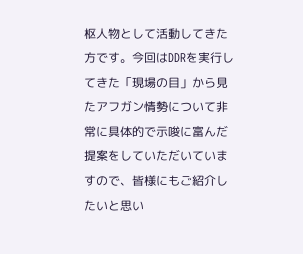枢人物として活動してきた方です。今回はDDRを実行してきた「現場の目」から見たアフガン情勢について非常に具体的で示唆に富んだ提案をしていただいていますので、皆様にもご紹介したいと思い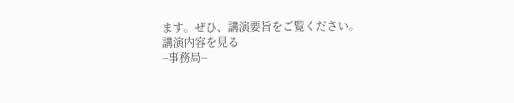ます。ぜひ、講演要旨をご覧ください。
講演内容を見る
−事務局−